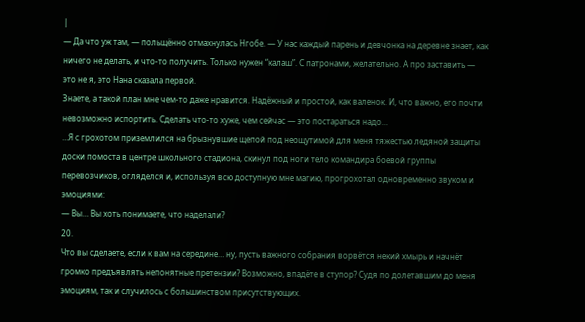|
— Да что уж там, — польщённо отмахнулась Нгобе. — У нас каждый парень и девчонка на деревне знает, как ничего не делать, и что-то получить. Только нужен “калаш”. С патронами, желательно. А про заставить — это не я, это Нана сказала первой.
Знаете, а такой план мне чем-то даже нравится. Надёжный и простой, как валенок. И, что важно, его почти невозможно испортить. Сделать что-то хуже, чем сейчас — это постараться надо…
…Я с грохотом приземлился на брызнувшие щепой под неощутимой для меня тяжестью ледяной защиты доски помоста в центре школьного стадиона, скинул под ноги тело командира боевой группы перевозчиков, огляделся и, используя всю доступную мне магию, прогрохотал одновременно звуком и эмоциями:
— Вы… Вы хоть понимаете, что наделали?
20.
Что вы сделаете, если к вам на середине… ну, пусть важного собрания ворвётся некий хмырь и начнёт громко предъявлять непонятные претензии? Возможно, впадёте в ступор? Судя по долетавшим до меня эмоциям, так и случилось с большинством присутствующих.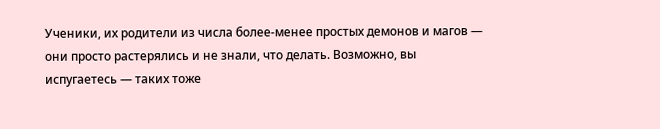Ученики, их родители из числа более-менее простых демонов и магов — они просто растерялись и не знали, что делать. Возможно, вы испугаетесь — таких тоже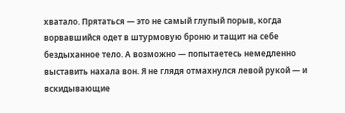хватало. Прятаться — это не самый глупый порыв, когда ворвавшийся одет в штурмовую броню и тащит на себе бездыханное тело. А возможно — попытаетесь немедленно выставить нахала вон. Я не глядя отмахнулся левой рукой — и вскидывающие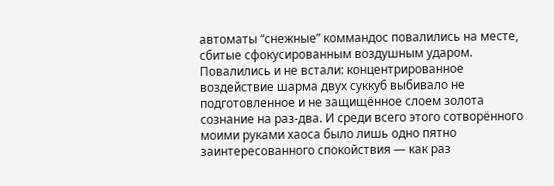автоматы “снежные” коммандос повалились на месте, сбитые сфокусированным воздушным ударом. Повалились и не встали: концентрированное воздействие шарма двух суккуб выбивало не подготовленное и не защищённое слоем золота сознание на раз-два. И среди всего этого сотворённого моими руками хаоса было лишь одно пятно заинтересованного спокойствия — как раз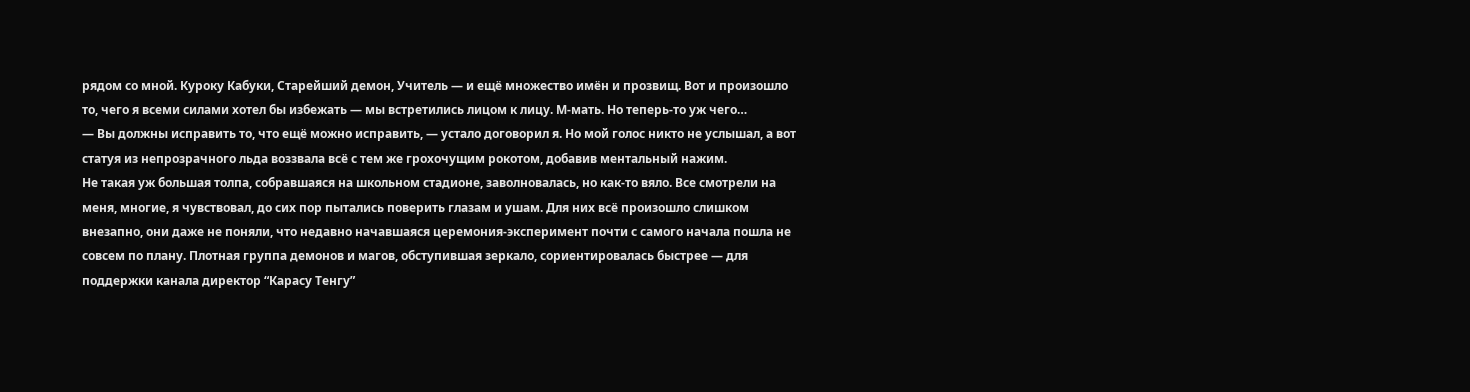рядом со мной. Куроку Кабуки, Старейший демон, Учитель — и ещё множество имён и прозвищ. Вот и произошло то, чего я всеми силами хотел бы избежать — мы встретились лицом к лицу. М-мать. Но теперь-то уж чего…
— Вы должны исправить то, что ещё можно исправить, — устало договорил я. Но мой голос никто не услышал, а вот статуя из непрозрачного льда воззвала всё с тем же грохочущим рокотом, добавив ментальный нажим.
Не такая уж большая толпа, собравшаяся на школьном стадионе, заволновалась, но как-то вяло. Все смотрели на меня, многие, я чувствовал, до сих пор пытались поверить глазам и ушам. Для них всё произошло слишком внезапно, они даже не поняли, что недавно начавшаяся церемония-эксперимент почти с самого начала пошла не совсем по плану. Плотная группа демонов и магов, обступившая зеркало, сориентировалась быстрее — для поддержки канала директор “Карасу Тенгу”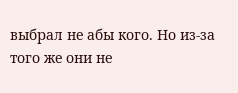выбрал не абы кого. Но из-за того же они не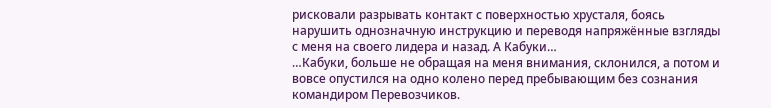рисковали разрывать контакт с поверхностью хрусталя, боясь нарушить однозначную инструкцию и переводя напряжённые взгляды с меня на своего лидера и назад. А Кабуки…
…Кабуки, больше не обращая на меня внимания, склонился, а потом и вовсе опустился на одно колено перед пребывающим без сознания командиром Перевозчиков.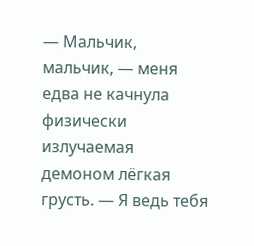— Мальчик, мальчик, — меня едва не качнула физически излучаемая демоном лёгкая грусть. — Я ведь тебя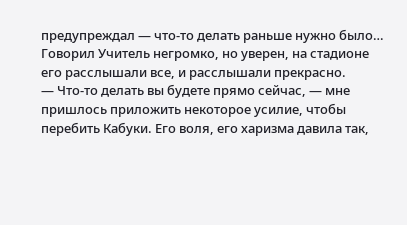предупреждал — что-то делать раньше нужно было…
Говорил Учитель негромко, но уверен, на стадионе его расслышали все, и расслышали прекрасно.
— Что-то делать вы будете прямо сейчас, — мне пришлось приложить некоторое усилие, чтобы перебить Кабуки. Его воля, его харизма давила так,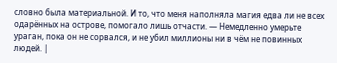словно была материальной. И то, что меня наполняла магия едва ли не всех одарённых на острове, помогало лишь отчасти. — Немедленно умерьте ураган, пока он не сорвался, и не убил миллионы ни в чём не повинных людей. |